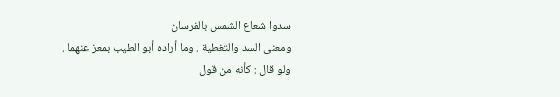سدوا شعاع الشمس بالفرسان
ومعنى السد والتغطية . وما أراده أبو الطيب بمعز عنهما . ولو قال : كأنه من قول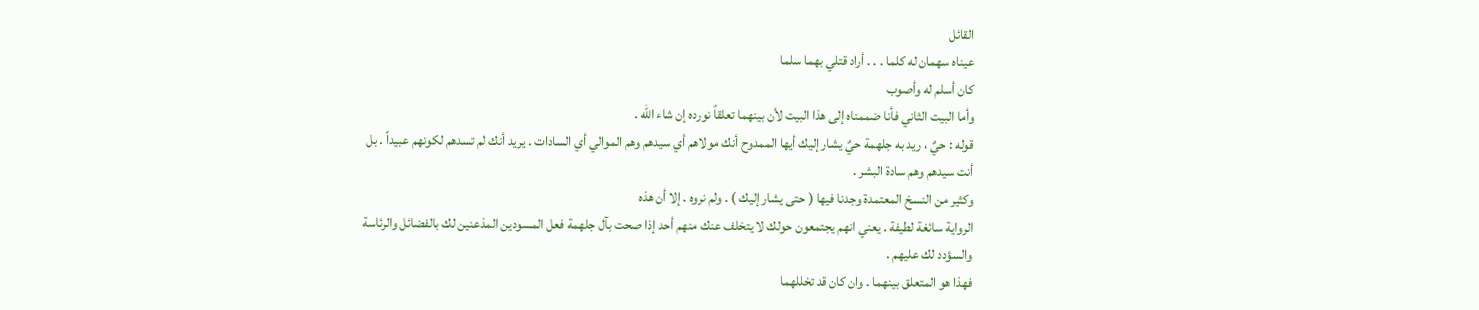القائل
عيناه سهمان له كلما . . . أراد قتلي بهما سلما
كان أسلم له وأصوب
وأما البيت الثاني فأنا ضممناه إلى هذا البيت لأن بينهما تعلقاً نورده إن شاء الله .
قوله : حيٌ ، ريد به جلهمة حيٌ يشار إليك أيها الممدوح أنك مولاهم أي سيدهم وهم الموالي أي السادات . يريد أنك لم تسدهم لكونهم عبيداً . بل أنت سيدهم وهم سادة البشر .
وكثير من النسخ المعتمدة وجدنا فيها ( حتى يشار إليك ) . ولم نروه . إلا أن هذه
الرواية سائغة لطيفة . يعني انهم يجتمعون حولك لا يتخلف عنك منهم أحد إذا صحت بآل جلهمة فعل المسودين المذعنين لك بالفضائل والرئاسة والسؤدد لك عليهم .
فهذا هو المتعلق بينهما . وان كان قد تخللهما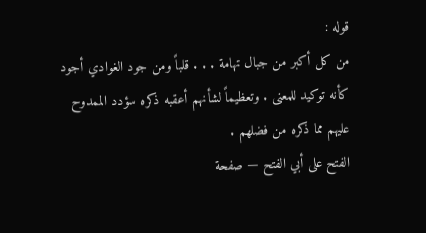قوله :
من كل أكبر من جبال تهامة . . . قلباً ومن جود الغوادي أجود
كأنه توكيد للمعنى . وتعظيماً لشأنهم أعقبه ذكره سؤدد الممدوح عليهم مما ذكره من فضلهم .
الفتح على أبي الفتح — صفحة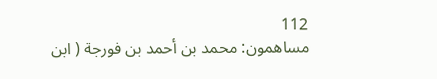112
مساهمون: محمد بن أحمد بن فورجة ( ابن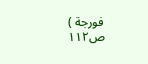فورجة )
ص١١٢